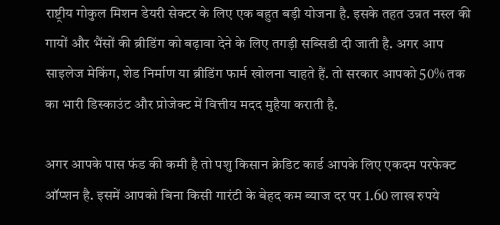राष्ट्रीय गोकुल मिशन डेयरी सेक्टर के लिए एक बहुत बड़ी योजना है. इसके तहत उन्नत नस्ल की गायों और भैंसों की ब्रीडिंग को बढ़ावा देने के लिए तगड़ी सब्सिडी दी जाती है. अगर आप साइलेज मेकिंग, शेड निर्माण या ब्रीडिंग फार्म खोलना चाहते हैं. तो सरकार आपको 50% तक का भारी डिस्काउंट और प्रोजेक्ट में वित्तीय मदद मुहैया कराती है.

अगर आपके पास फंड की कमी है तो पशु किसान क्रेडिट कार्ड आपके लिए एकदम परफेक्ट ऑप्शन है. इसमें आपको बिना किसी गारंटी के बेहद कम ब्याज दर पर 1.60 लाख रुपये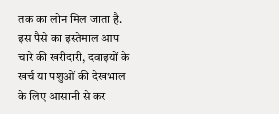तक का लोन मिल जाता है. इस पैसे का इस्तेमाल आप चारे की खरीदारी, दवाइयों के खर्च या पशुओं की देखभाल के लिए आसानी से कर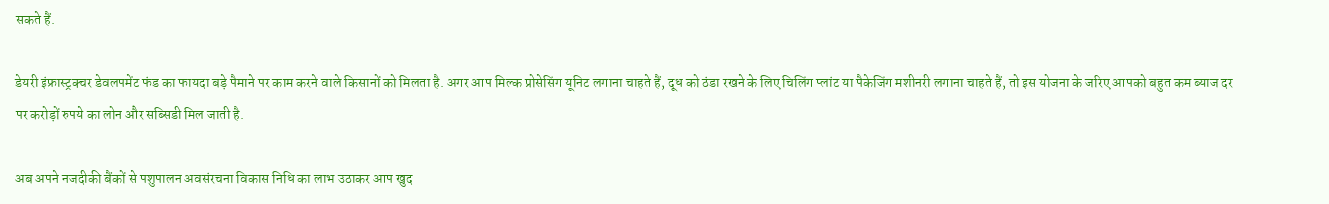सकते हैं.

डेयरी इंफ्रास्ट्रक्चर डेवलपमेंट फंड का फायदा बड़े पैमाने पर काम करने वाले किसानों को मिलता है. अगर आप मिल्क प्रोसेसिंग यूनिट लगाना चाहते हैं, दूध को ठंडा रखने के लिए चिलिंग प्लांट या पैकेजिंग मशीनरी लगाना चाहते हैं, तो इस योजना के जरिए आपको बहुत कम ब्याज दर पर करोड़ों रुपये का लोन और सब्सिडी मिल जाती है.

अब अपने नजदीकी बैंकों से पशुपालन अवसंरचना विकास निधि का लाभ उठाकर आप खुद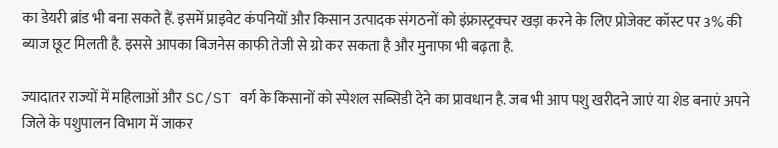का डेयरी ब्रांड भी बना सकते हैं. इसमें प्राइवेट कंपनियों और किसान उत्पादक संगठनों को इंफ्रास्ट्रक्चर खड़ा करने के लिए प्रोजेक्ट कॉस्ट पर 3% की ब्याज छूट मिलती है. इससे आपका बिजनेस काफी तेजी से ग्रो कर सकता है और मुनाफा भी बढ़ता है.

ज्यादातर राज्यों में महिलाओं और SC/ST वर्ग के किसानों को स्पेशल सब्सिडी देने का प्रावधान है. जब भी आप पशु खरीदने जाएं या शेड बनाएं अपने जिले के पशुपालन विभाग में जाकर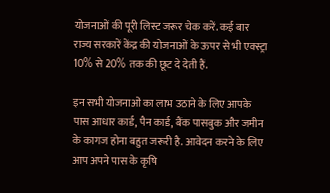योजनाओं की पूरी लिस्ट जरूर चेक करें. कई बार राज्य सरकारें केंद्र की योजनाओं के ऊपर से भी एक्स्ट्रा 10% से 20% तक की छूट दे देती हैं.

इन सभी योजनाओं का लाभ उठाने के लिए आपके पास आधार कार्ड, पैन कार्ड, बैंक पासबुक और जमीन के कागज होना बहुत जरूरी है. आवेदन करने के लिए आप अपने पास के कृषि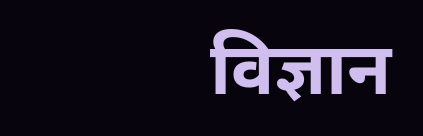विज्ञान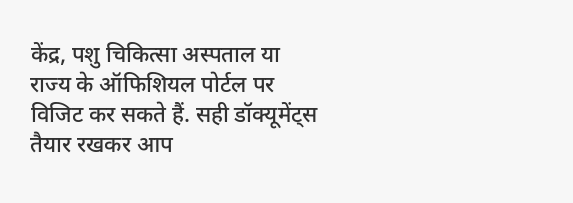केंद्र, पशु चिकित्सा अस्पताल या राज्य के ऑफिशियल पोर्टल पर विजिट कर सकते हैं. सही डॉक्यूमेंट्स तैयार रखकर आप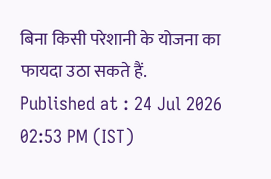बिना किसी परेशानी के योजना का फायदा उठा सकते हैं.
Published at : 24 Jul 2026 02:53 PM (IST)